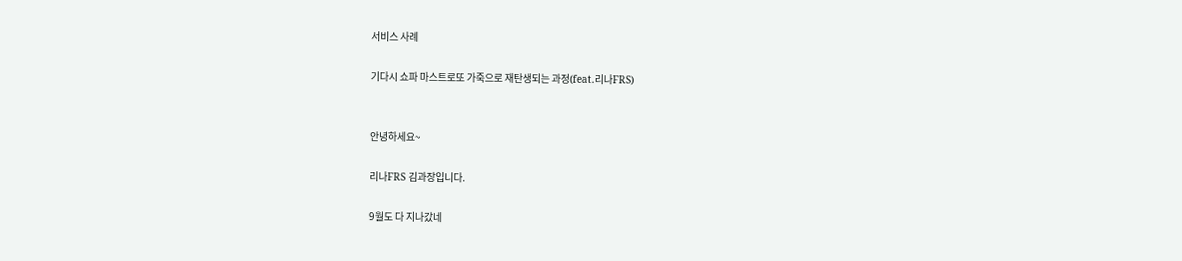서비스 사례

기다시 쇼파 마스트로또 가죽으로 재탄생되는 과정(feat.리나FRS)


안녕하세요~

리나FRS 김과장입니다.

9월도 다 지나갔네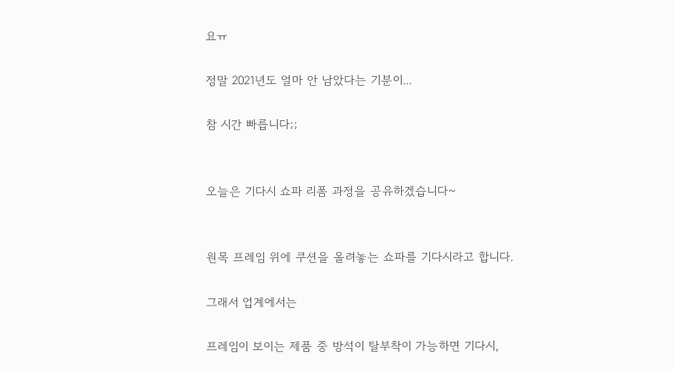요ㅠ

정말 2021년도 얼마 안 남았다는 기분이...

참 시간 빠릅니다;;


오늘은 기다시 쇼파 리폼 과정을 공유하겠습니다~


원목 프레임 위에 쿠션을 올려놓는 쇼파를 기다시라고 합니다.

그래서 업계에서는

프레임이 보이는 제품 중 방석이 탈부착이 가능하면 기다시,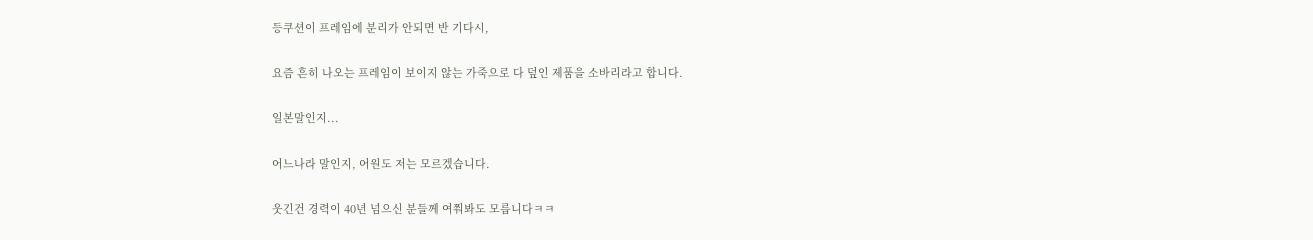등쿠션이 프레임에 분리가 안되면 반 기다시,

요즘 흔히 나오는 프레임이 보이지 않는 가죽으로 다 덮인 제품을 소바리라고 합니다.

일본말인지...

어느나라 말인지, 어원도 저는 모르겠습니다.

웃긴건 경력이 40년 넘으신 분들께 여쭤봐도 모릅니다ㅋㅋ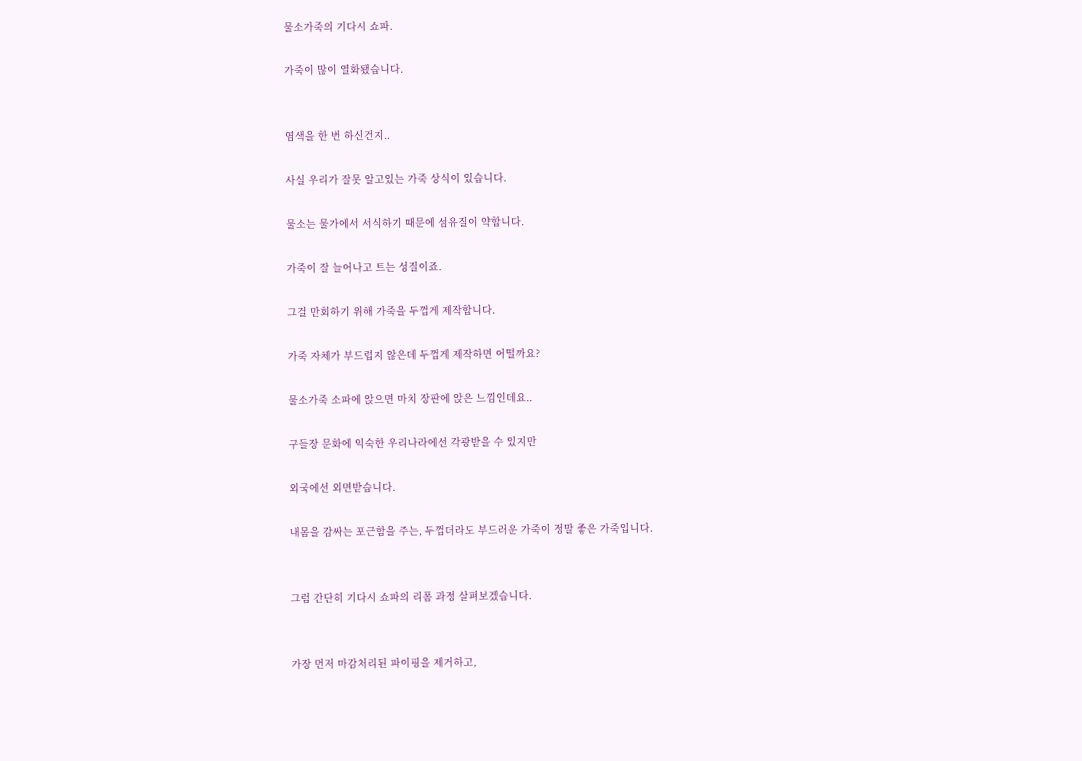물소가죽의 기다시 쇼파.

가죽이 많이 열화됐습니다.


염색을 한 번 하신건지..

사실 우리가 잘못 알고있는 가죽 상식이 있습니다.

물소는 물가에서 서식하기 때문에 섬유질이 약합니다.

가죽이 잘 늘어나고 트는 성질이죠.

그걸 만회하기 위해 가죽을 두껍게 제작합니다.

가죽 자체가 부드럽지 않은데 두껍게 제작하면 어떨까요?

물소가죽 소파에 앉으면 마치 장판에 앉은 느낌인데요..

구들장 문화에 익숙한 우리나라에선 각광받을 수 있지만

외국에선 외면받습니다.

내몸을 감싸는 포근함을 주는, 두껍더라도 부드러운 가죽이 정말 좋은 가죽입니다.


그럼 간단히 기다시 쇼파의 리폼 과정 살펴보겠습니다.


가장 먼저 마감처리된 파이핑을 제거하고,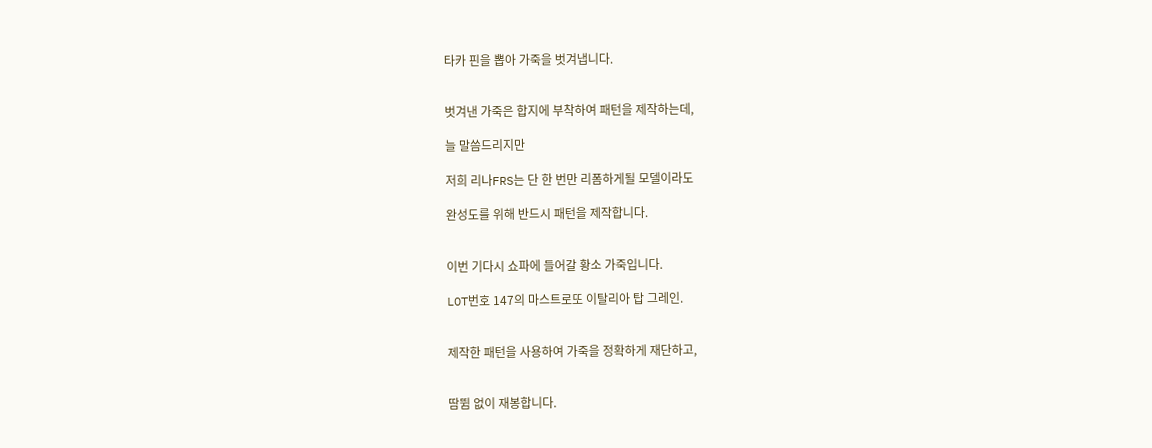타카 핀을 뽑아 가죽을 벗겨냅니다.


벗겨낸 가죽은 합지에 부착하여 패턴을 제작하는데,

늘 말씀드리지만

저희 리나FRS는 단 한 번만 리폼하게될 모델이라도

완성도를 위해 반드시 패턴을 제작합니다.


이번 기다시 쇼파에 들어갈 황소 가죽입니다.

LOT번호 147의 마스트로또 이탈리아 탑 그레인.


제작한 패턴을 사용하여 가죽을 정확하게 재단하고,


땀뜀 없이 재봉합니다.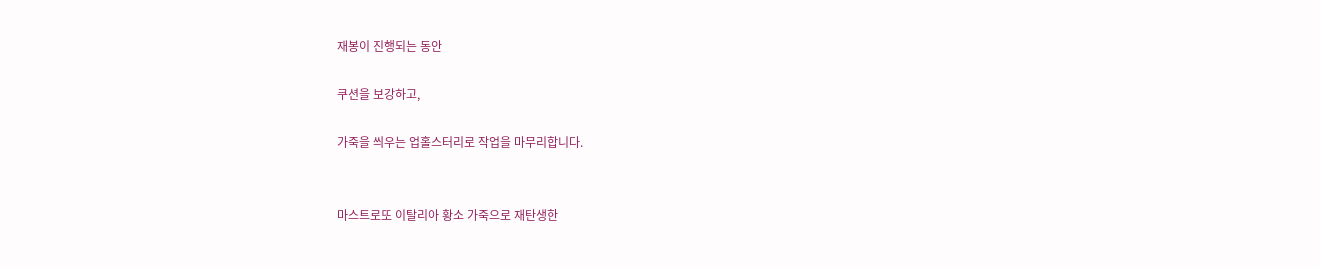재봉이 진행되는 동안

쿠션을 보강하고,

가죽을 씌우는 업홀스터리로 작업을 마무리합니다.


마스트로또 이탈리아 황소 가죽으로 재탄생한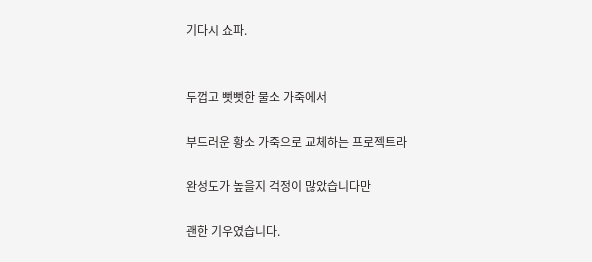기다시 쇼파.


두껍고 뻣뻣한 물소 가죽에서

부드러운 황소 가죽으로 교체하는 프로젝트라

완성도가 높을지 걱정이 많았습니다만

괜한 기우였습니다.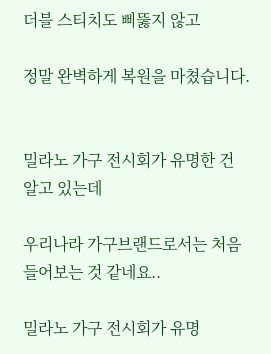더블 스티치도 삐뚫지 않고

정말 완벽하게 복원을 마쳤습니다.


밀라노 가구 전시회가 유명한 건 알고 있는데

우리나라 가구브랜드로서는 처음 들어보는 것 같네요..

밀라노 가구 전시회가 유명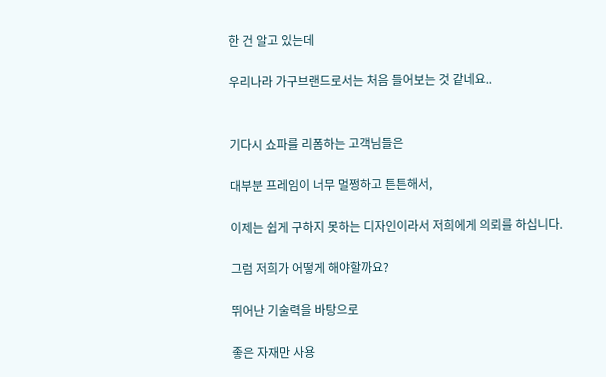한 건 알고 있는데

우리나라 가구브랜드로서는 처음 들어보는 것 같네요..


기다시 쇼파를 리폼하는 고객님들은

대부분 프레임이 너무 멀쩡하고 튼튼해서,

이제는 쉽게 구하지 못하는 디자인이라서 저희에게 의뢰를 하십니다.

그럼 저희가 어떻게 해야할까요?

뛰어난 기술력을 바탕으로

좋은 자재만 사용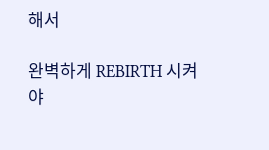해서

완벽하게 REBIRTH 시켜야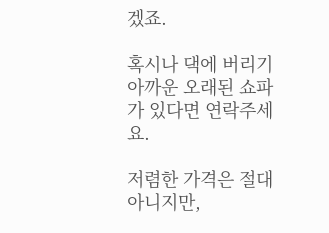겠죠.

혹시나 댁에 버리기 아까운 오래된 쇼파가 있다면 연락주세요.

저렴한 가격은 절대 아니지만,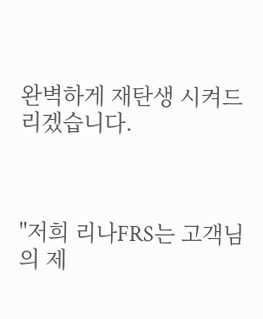완벽하게 재탄생 시켜드리겠습니다.



"저희 리나FRS는 고객님의 제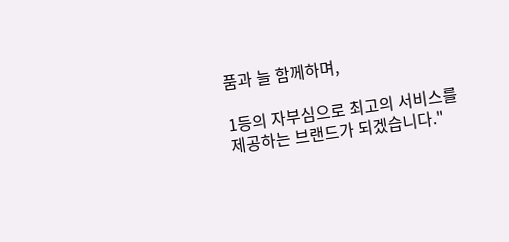품과 늘 함께하며,

1등의 자부심으로 최고의 서비스를 제공하는 브랜드가 되겠습니다."